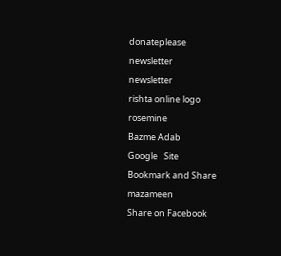donateplease
newsletter
newsletter
rishta online logo
rosemine
Bazme Adab
Google   Site
Bookmark and Share
mazameen
Share on Facebook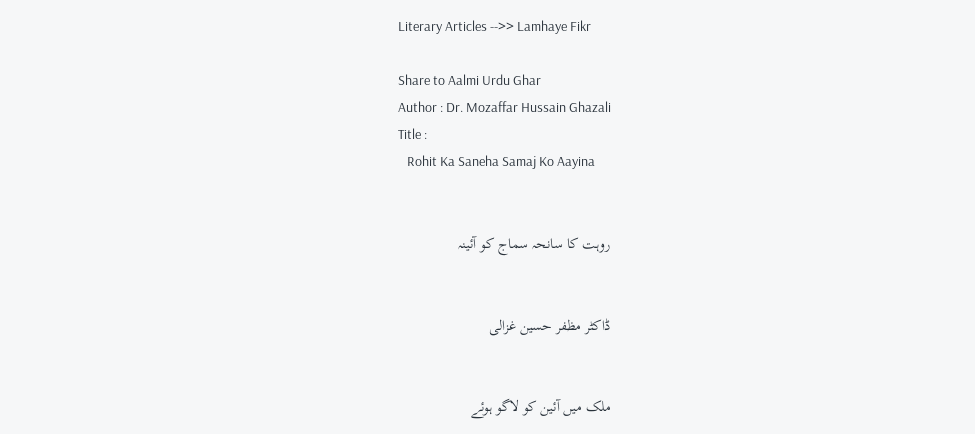Literary Articles -->> Lamhaye Fikr

Share to Aalmi Urdu Ghar
Author : Dr. Mozaffar Hussain Ghazali
Title :
   Rohit Ka Saneha Samaj Ko Aayina


روہت کا سانحہ سماج کو آئینہ


ڈاکٹر مظفر حسین غزالی


ملک میں آئین کو لاگو ہوئے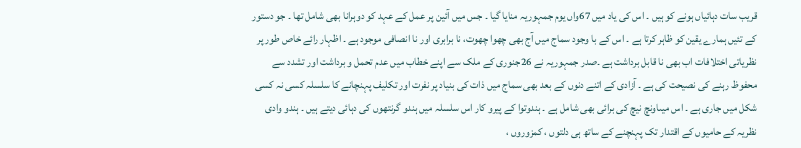قریب سات دہائیاں ہونے کو ہیں ۔ اس کی یاد میں 67واں یوم جمہوریہ منایا گیا ۔ جس میں آئین پر عمل کے عہد کو دوہرانا بھی شامل تھا ۔ جو دستور کے تئیں ہمارے یقین کو ظاہر کرتا ہے ۔ اس کے با وجود سماج میں آج بھی چھوا چھوت، نا برابری اور نا انصافی موجود ہے ۔ اظہار رائے خاص طور پر نظریاتی اختلافات اب بھی نا قابل برداشت ہے ۔صدر جمہوریہ نے 26جنوری کے ملک سے اپنے خطاب میں عدم تحمل و برداشت اور تشدد سے محفوظ رہنے کی نصیحت کی ہے ۔ آزادی کے اتنے دنوں کے بعد بھی سماج میں ذات کی بنیاد پر نفرت اور تکلیف پہنچانے کا سلسلہ کسی نہ کسی شکل میں جاری ہے ۔ اس میںاونچ نیچ کی برائی بھی شامل ہے ۔ ہندوتوا کے پیرو کار اس سلسلہ میں ہندو گرنتھوں کی دہائی دیتے ہیں ۔ ہندو وادی نظریہ کے حامیوں کے اقتدار تک پہنچنے کے ساتھ ہی دلتوں ، کمزوروں ،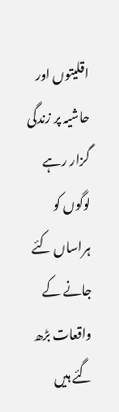اقلیتوں اور حاشیہ پر زندگی گزار رہے لوگوں کو ہراساں کئے جانے کے واقعات بڑھ گئے ہیں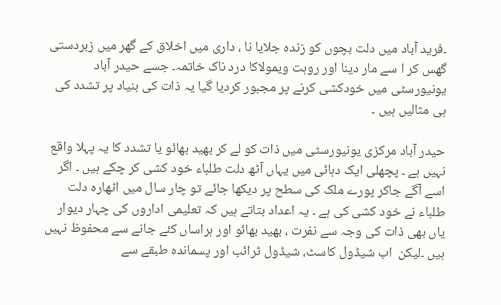۔فرید آباد میں دلت بچوں کو زندہ جلایا نا ، داری میں اخلاق کے گھر میں زبردستی گھس کر ا سے مار دینا اور روہت ویمولاکا درد ناک خاتمہ۔ جسے حیدر آباد یونیورسٹی میں خودکشی کرنے پر مجبور کردیا گیا یہ ذات کی بنیاد پر تشدد کی ہی مثالیں ہیں ۔

حیدر آباد مرکزی یونیورسٹی میں ذات کو لے کر بھید بھائو یا تشدد کا یہ پہلا واقع نہیں ہے ۔ پچھلی ایک دہائی میں یہاں آٹھ دلت طلباء خود کشی کر چکے ہیں ۔ اگر اسے آگے جاکر پورے ملک کی سطح پر دیکھا جائے تو چار سال میں اٹھارہ دلت طلباء نے خود کشی کی ہے ۔ یہ اعداد بتاتے ہیں کہ تعلیمی اداروں کی چہار دیوار یاں بھی ذات کی وجہ سے نفرت ، بھید بھائو اور ہراساں کئے جانے سے محفوظ نہیں ہیں ۔لیکن  اب شیڈول کاسٹ، شیڈول ٹرائب اور پسماندہ طبقے سے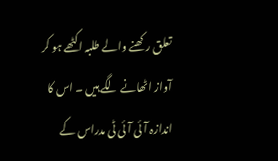تعلق رکھنے والے طلبہ اکٹھے ہو کر آواز اٹھانے لگے ہیں ۔ اس کا اندازہ آئی آئی ٹی مدراس کے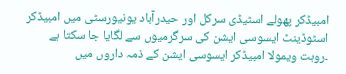امبیڈکر پھولے اسٹیڈی سرکل اور حیدرآباد یونیورسٹی میں امبیڈکر اسٹوڈینٹ ایسوسی ایشن کی سرگرمیوں سے لگایا جا سکتا ہے ۔روہت ویمولا امبیڈکر ایسوسی ایشن کے ذمہ داروں میں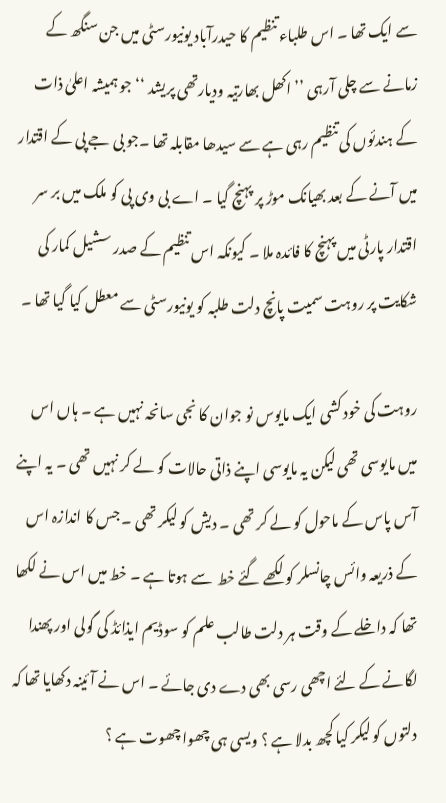سے ایک تھا ۔ اس طلباء تنظیم کا حیدرآباد یونیورسٹی میں جن سنگھ کے زمانے سے چلی آرہی ’’ اکھل بھارتیہ ودیارتھی پریشد ‘‘ جو ہمیشہ اعلیٰ ذات کے ہندئوں کی تنظیم رہی ہے سے سیدھا مقابلہ تھا ۔جو بی جے پی کے اقتدار میں آنے کے بعد بھیانک موڑ پر پہنچ گیا ۔ اے بی وی پی کو ملک میں بر سر اقتدار پارٹی میں پہنچ کا فائدہ ملا ۔ کیونکہ اس تنظیم کے صدر سشیل کمار کی شکایت پر روہت سمیت پانچ دلت طلبہ کو یونیورسٹی سے معطل کیا گیا تھا ۔

روہت کی خود کشی ایک مایوس نو جوان کا نجی سانحہ نہیں ہے ۔ ہاں اس میں مایوسی تھی لیکن یہ مایوسی اپنے ذاتی حالات کو لے کر نہیں تھی ۔ یہ اپنے آس پاس کے ماحول کو لے کر تھی ۔ دیش کو لیکر تھی ۔ جس کا اندازہ اس کے ذریعہ وائس چانسلر کو لکھے گئے خط  سے ہوتا ہے ۔ خط میں اس نے لکھا تھا کہ داخلے کے وقت ہر دلت طالب علم کو سوڈیم ایذائڈ کی گولی اور پھندا لگانے کے لئے اچھی رسی بھی دے دی جائے ۔ اس نے آئینہ دکھایا تھا کہ دلتوں کو لیکر کیا کچھ بدلا ہے ؟ ویسی ہی چھوا چھوت ہے ؟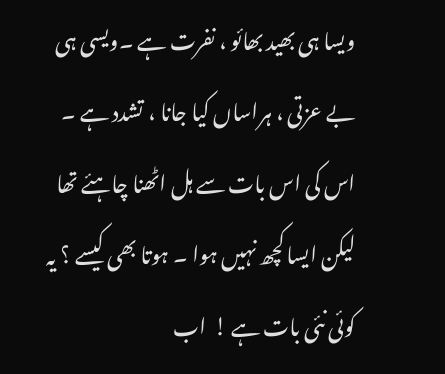ویسا ہی بھید بھائو ، نفرت ہے ۔ویسی ہی بے عزتی ، ہراساں کیا جانا ، تشدد ہے ۔ اس کی اس بات سے ہل اٹھنا چاہئے تھا لیکن ایسا کچھ نہیں ہوا ۔ ہوتا بھی کیسے ؟ یہ کوئی نئی بات ہے !  اب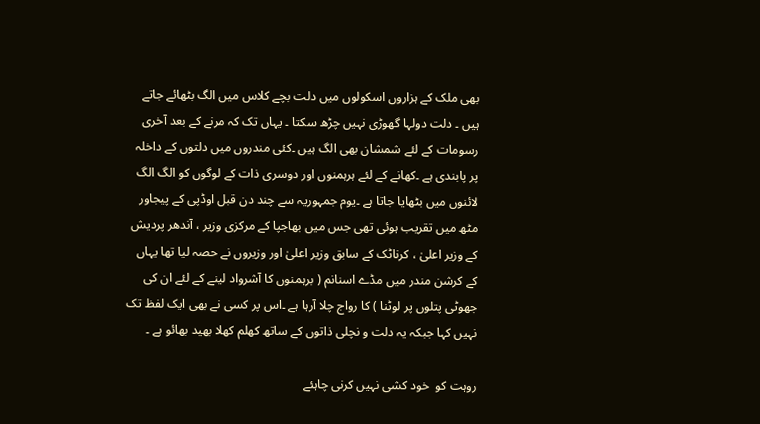بھی ملک کے ہزاروں اسکولوں میں دلت بچے کلاس میں الگ بٹھائے جاتے ہیں ۔ دلت دولہا گھوڑی نہیں چڑھ سکتا ۔ یہاں تک کہ مرنے کے بعد آخری رسومات کے لئے شمشان بھی الگ ہیں ۔کئی مندروں میں دلتوں کے داخلہ پر پابندی ہے ۔کھانے کے لئے ہرہمنوں اور دوسری ذات کے لوگوں کو الگ الگ لائنوں میں بٹھایا جاتا ہے ۔یوم جمہوریہ سے چند دن قبل اوڈپی کے پیجاور مٹھ میں تقریب ہوئی تھی جس میں بھاجپا کے مرکزی وزیر ، آندھر پردیش کے وزیر اعلیٰ ، کرناٹک کے سابق وزیر اعلیٰ اور وزیروں نے حصہ لیا تھا یہاں کے کرشن مندر میں مڈے اسنانم ( برہمنوں کا آشرواد لینے کے لئے ان کی جھوٹی پتلوں پر لوٹنا ) کا رواج چلا آرہا ہے ۔اس پر کسی نے بھی ایک لفظ تک نہیں کہا جبکہ یہ دلت و نچلی ذاتوں کے ساتھ کھلم کھلا بھید بھائو ہے ۔

روہت کو  خود کشی نہیں کرنی چاہئے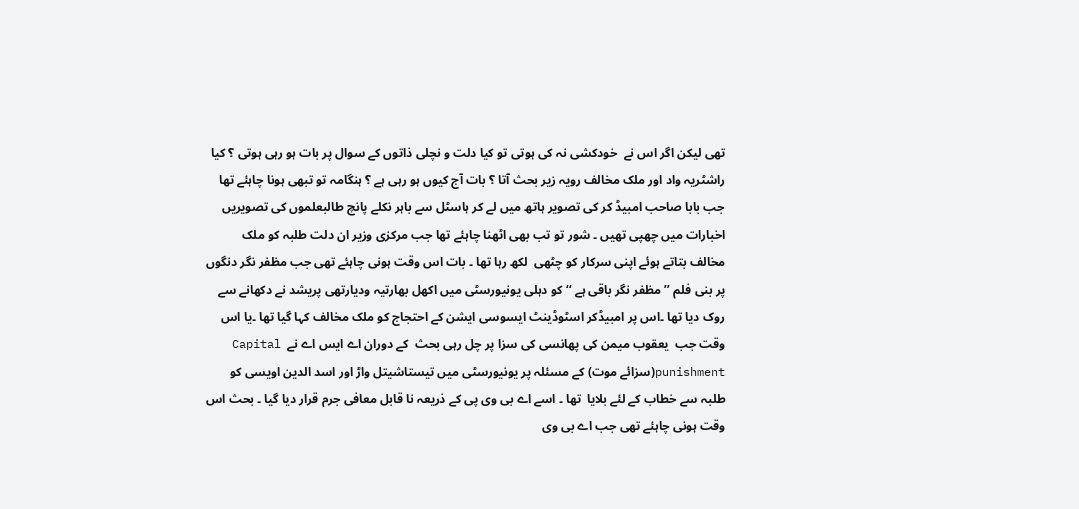تھی لیکن اگر اس نے  خودکشی نہ کی ہوتی تو کیا دلت و نچلی ذاتوں کے سوال پر بات ہو رہی ہوتی ؟ کیا راشٹریہ واد اور ملک مخالف رویہ زیر بحث آتا ؟ بات آج کیوں ہو رہی ہے ؟ ہنگامہ تو تبھی ہونا چاہئے تھا جب بابا صاحب امبیڈ کر کی تصویر ہاتھ میں لے کر ہاسٹل سے باہر نکلے پانچ طالبعلموں کی تصویریں اخبارات میں چھپی تھیں ۔ شور تو تب بھی اٹھنا چاہئے تھا جب مرکزی وزیر ان دلت طلبہ کو ملک مخالف بتاتے ہوئے اپنی سرکار کو چٹھی  لکھ رہا تھا ۔ بات اس وقت ہونی چاہئے تھی جب مظفر نگر دنگوں پر بنی فلم ’’ مظفر نگر باقی ہے ‘‘ کو دہلی یونیورسٹی میں اکھل بھارتیہ ودیارتھی پریشد نے دکھانے سے روک دیا تھا ۔اس پر امبیڈکر اسٹوڈینٹ ایسوسی ایشن کے احتجاج کو ملک مخالف کہا گیا تھا ۔یا اس وقت جب  یعقوب میمن کی پھانسی کی سزا پر چل رہی بحث  کے دوران اے ایس اے نے  Capital punishment(سزائے موت) کے مسئلہ پر یونیورسٹی میں تیستاشیتل واڑ اور اسد الدین اویسی کو طلبہ سے خطاب کے لئے بلایا  تھا ۔ اسے اے بی وی پی کے ذریعہ نا قابل معافی جرم قرار دیا گیا ۔ بحث اس وقت ہونی چاہئے تھی جب اے بی وی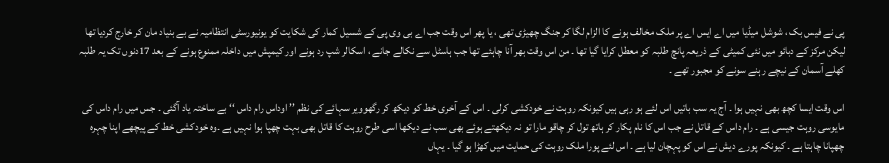پی نے فیس بک ، شوشل میڈیا میں اے ایس اے پر ملک مخالف ہونے کا الزام لگا کر جنگ چھیڑی تھی ، یا پھر اس وقت جب اے بی وی پی کے شسیل کمار کی شکایت کو یونیورسٹی انتظامیہ نے بے بنیاد مان کر خارج کردیا تھا لیکن مرکز کے دبائو میں نئی کمیٹی کے ذریعہ پانچ طلبہ کو معطل کرایا گیا تھا ۔ من اس وقت بھر آنا چاہئے تھا جب ہاسٹل سے نکالے جانے ، اسکالر شپ رد ہونے اور کیمپش میں داخلہ ممنوع ہونے کے بعد 17دنوں تک یہ طلبہ کھلے آسمان کے نیچے رہنے سونے کو مجبور تھے ۔

اس وقت ایسا کچھ بھی نہیں ہوا ۔ آج یہ سب باتیں اس لئے ہو رہی ہیں کیونکہ روہت نے خودکشی کرلی ۔ اس کے آخری خط کو دیکھ کر رگھوویر سہائے کی نظم ’’ اوداس رام داس ‘‘ بے ساختہ یاد آگئی ۔ جس میں رام داس کی مایوسی روہت جیسی ہے ۔ رام داس کے قاتل نے جب اس کا نام پکار کر ہاتھ تول کر چاقو مارا تو نہ دیکھتے ہوئے بھی سب نے دیکھا اسی طرح روہت کا قاتل بھی بہت چھپا ہوا نہیں ہے ۔وہ خودکشی خط کے پیچھے اپنا چہرہ چھپانا چاہتا ہے ۔ کیونکہ پورے دیش نے اس کو پہچان لیا ہے ۔ اس لئے پورا ملک روہت کی حمایت میں کھڑا ہو گیا ۔ یہاں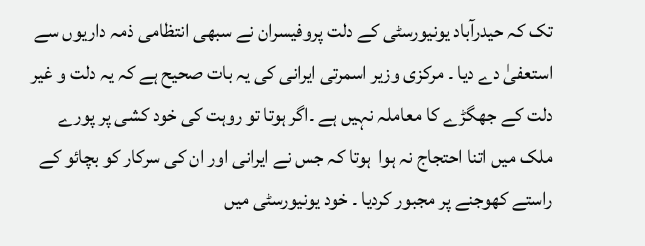تک کہ حیدرآباد یونیورسٹی کے دلت پروفیسران نے سبھی انتظامی ذمہ داریوں سے استعفیٰ دے دیا ۔ مرکزی وزیر اسمرتی ایرانی کی یہ بات صحیح ہے کہ یہ دلت و غیر دلت کے جھگڑے کا معاملہ نہیں ہے ۔اگر ہوتا تو روہت کی خود کشی پر پورے ملک میں اتنا احتجاج نہ ہوا  ہوتا کہ جس نے ایرانی اور ان کی سرکار کو بچائو کے راستے کھوجنے پر مجبور کردیا ۔ خود یونیورسٹی میں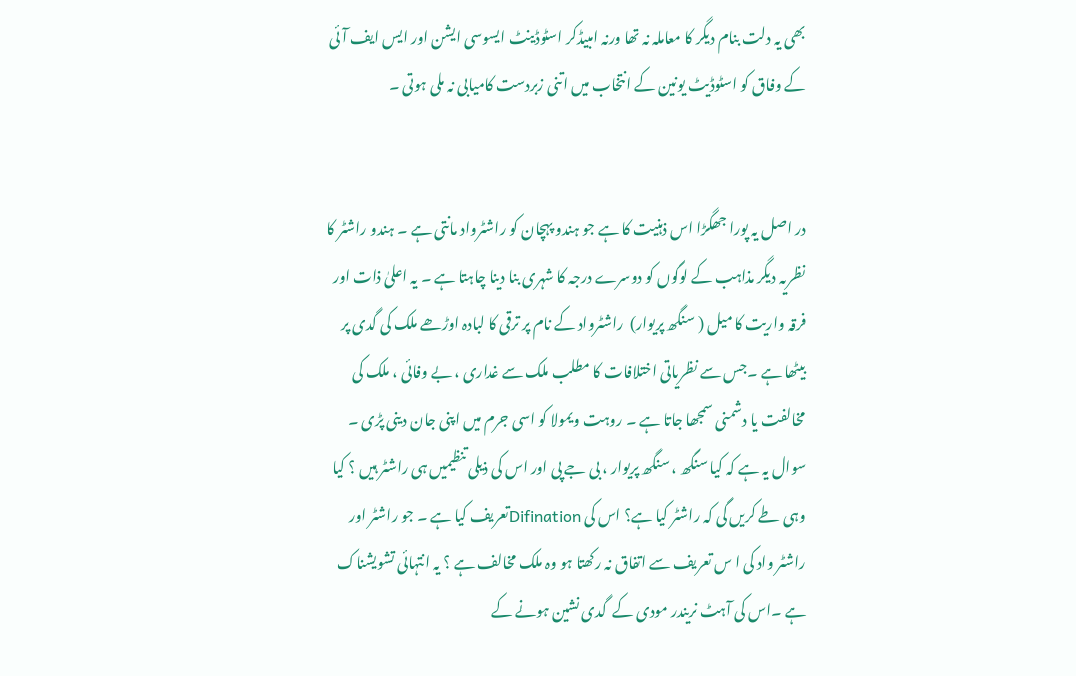بھی یہ دلت بنام دیگر کا معاملہ نہ تھا ورنہ امبیڈکر اسٹوڈینٹ ایسوسی ایشن اور ایس ایف آئی کے وفاق کو اسٹوڈیٹ یونین کے انتخاب میں اتنی زبردست کامیابی نہ ملی ہوتی ۔


در اصل یہ پورا جھگڑا اس ذہنیت کا ہے جو ہندو پہچان کو راشٹرواد مانتی ہے ۔ ہندو راشٹر کا نظریہ دیگر مذاہب کے لوگوں کو دوسرے درجہ کا شہری بنا دینا چاہتا ہے ۔ یہ اعلیٰ ذات اور فرقہ واریت کا میل ( سنگھ پریوار)  راشٹرواد کے نام پر ترقی کا لبادہ اوڑھے ملک کی گدی پر بیٹھا ہے ۔جس سے نظریاتی اختلافات کا مطلب ملک سے غداری ، بے وفائی ، ملک کی مخالفت یا دشمنی سمجھا جاتا ہے ۔ روہت ویمولا کو اسی جرم میں اپنی جان دینی پڑی ۔ سوال یہ ہے کہ کیا سنگھ ، سنگھ پریوار ، بی جے پی اور اس کی ذیلی تنظیمیں ہی راشٹر ہیں ؟ کیا وہی طے کریں گی کہ راشٹر کیا ہے؟ اس کی Difinationتعریف کیا ہے ۔ جو راشٹر اور راشٹر واد کی ا س تعریف سے اتفاق نہ رکھتا ہو وہ ملک مخالف ہے ؟ یہ انتہائی تشویشناک ہے ۔اس کی آہٹ نریندر مودی کے  گدی نشین ہونے کے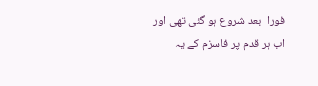فورا  بعد شروع ہو گئی تھی اور اب ہر قدم پر فاسزم کے یہ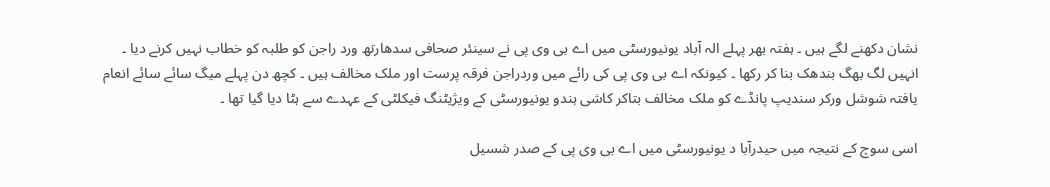نشان دکھنے لگے ہیں ۔ ہفتہ بھر پہلے الہ آباد یونیورسٹی میں اے بی وی پی نے سینئر صحافی سدھارتھ ورد راجن کو طلبہ کو خطاب نہیں کرنے دیا ۔ انہیں لگ بھگ بندھک بنا کر رکھا ۔ کیونکہ اے بی وی پی کی رائے میں وردراجن فرقہ پرست اور ملک مخالف ہیں ۔ کچھ دن پہلے میگ سائے سائے انعام یافتہ شوشل ورکر سندیپ پانڈے کو ملک مخالف بتاکر کاشی ہندو یونیورسٹی کے ویژیٹنگ فیکلٹی کے عہدے سے ہٹا دیا گیا تھا ۔

اسی سوچ کے نتیجہ میں حیدرآبا د یونیورسٹی میں اے بی وی پی کے صدر شسیل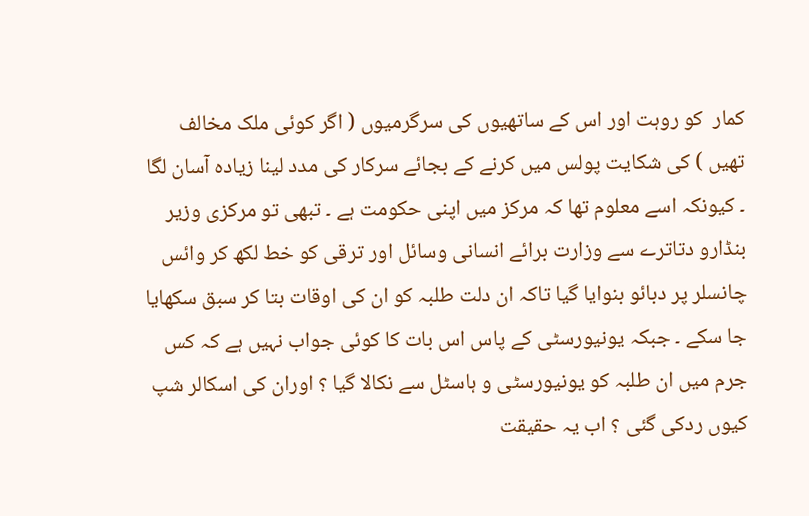کمار  کو روہت اور اس کے ساتھیوں کی سرگرمیوں ( اگر کوئی ملک مخالف تھیں ) کی شکایت پولس میں کرنے کے بجائے سرکار کی مدد لینا زیادہ آسان لگا ۔ کیونکہ اسے معلوم تھا کہ مرکز میں اپنی حکومت ہے ۔ تبھی تو مرکزی وزیر بنڈارو دتاترے سے وزارت برائے انسانی وسائل اور ترقی کو خط لکھ کر وائس چانسلر پر دبائو بنوایا گیا تاکہ ان دلت طلبہ کو ان کی اوقات بتا کر سبق سکھایا جا سکے ۔ جبکہ یونیورسٹی کے پاس اس بات کا کوئی جواب نہیں ہے کہ کس جرم میں ان طلبہ کو یونیورسٹی و ہاسٹل سے نکالا گیا ؟ اوران کی اسکالر شپ کیوں ردکی گئی ؟ اب یہ حقیقت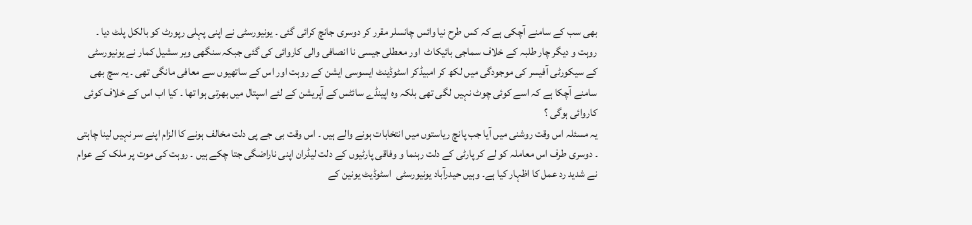بھی سب کے سامنے آچکی ہے کہ کس طرح نیا وائس چانسلر مقرر کر دوسری جانچ کرائی گئی ۔ یونیورسٹی نے اپنی پہلی رپورٹ کو بالکل پلٹ دیا ۔ روہت و دیگر چار طلبہ کے خلاف سماجی بائیکاٹ  اور معطلی جیسی نا انصافی والی کاروائی کی گئی جبکہ سنگھی ویر سشیل کمار نے یونیورسٹی کے سیکورٹی آفیسر کی موجودگی میں لکھ کر امبیڈکر اسٹوڈینٹ ایسوسی ایشن کے روہت اور اس کے ساتھیوں سے معافی مانگی تھی ۔ یہ سچ بھی سامنے آچکا ہے کہ اسے کوئی چوٹ نہیں لگی تھی بلکہ وہ اپینڈے سائٹس کے آپریشن کے لئے اسپتال میں بھرتی ہوا تھا ۔ کیا اب اس کے خلاف کوئی کاروائی ہوگی ؟
یہ مسئلہ اس وقت روشنی میں آیا جب پانچ ریاستوں میں انتخابات ہونے والے ہیں ۔ اس وقت بی جے پی دلت مخالف ہونے کا الزام اپنے سر نہیں لینا چاہتی ۔ دوسری طرف اس معاملہ کو لے کر پارٹی کے دلت رہنما و وفاقی پارٹیوں کے دلت لیڈران اپنی ناراضگی جتا چکے ہیں ۔ روہت کی موت پر ملک کے عوام نے شدید رد عمل کا اظہار کیا ہے۔ وہیں حیدرآباد یونیورسٹی  اسٹوڈیٹ یونین کے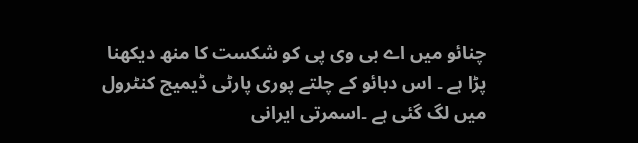چنائو میں اے بی وی پی کو شکست کا منھ دیکھنا پڑا ہے ۔ اس دبائو کے چلتے پوری پارٹی ڈیمیج کنٹرول میں لگ گئی ہے ۔اسمرتی ایرانی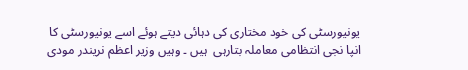یونیورسٹی کی خود مختاری کی دہائی دیتے ہوئے اسے یونیورسٹی کا انپا نجی انتظامی معاملہ بتارہی  ہیں ۔ وہیں وزیر اعظم نریندر مودی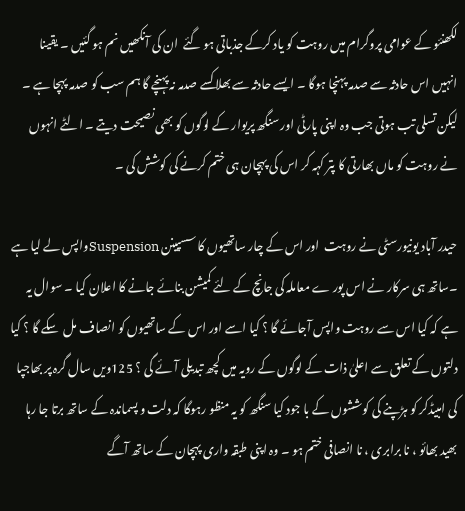لکھنئو کے عوامی پروگرام میں روہت کو یاد کرکے جذباتی ہو گئے  ان کی آنکھیں نم ہو گئیں ۔ یقینا انہیں اس حادثہ سے صدمہ پہنچا ہوگا ۔ ایسے حادثہ سے بھلا کسے صدمہ نہ پہنچے گا ہم سب کو صدمہ پہچا ہے ۔ لیکن تسلی تب ہوتی جب وہ اپنی پارٹی اور سنگھ پریوار کے لوگوں کو بھی نصیحت دیتے ۔ الٹے انہوں نے روہت کو ماں بھارتی کا پتر کہہ کر اس کی پہچان ہی ختم کرنے کی کوشش کی ۔

حیدر آباد یونیورسٹی نے روہت  اور اس کے چار ساتھیوں کا سسپینن Suspensionواپس لے لیا ہے ۔ساتھ ہی سرکار نے اس پور ے معاملہ کی جانچ کے لئے کمیشن بنائے جانے کا اعلان کیا ۔ سوال یہ ہے کہ کیا اس سے روہت واپس آجائے گا ؟ کیا اسے اور اس کے ساتھیوں کو انصاف مل  سکے گا ؟ کیا دلتوں کے تعلق سے اعلیٰ ذات کے لوگوں کے رویہ میں کچھ تبدیلی آئے گی ؟ 125ویں سال گرہ پر بھاجپا کی امبیڈکر کو ہڑپنے کی کوششوں کے با جود کیا سنگھ کو یہ منظو رہوگا کہ دلت و پسماندہ کے ساتھ برتا جا رہا بھید بھائو ، نا برابری ، نا انصافی ختم ہو ۔ وہ اپنی طبقہ واری پہچان کے ساتھ آگے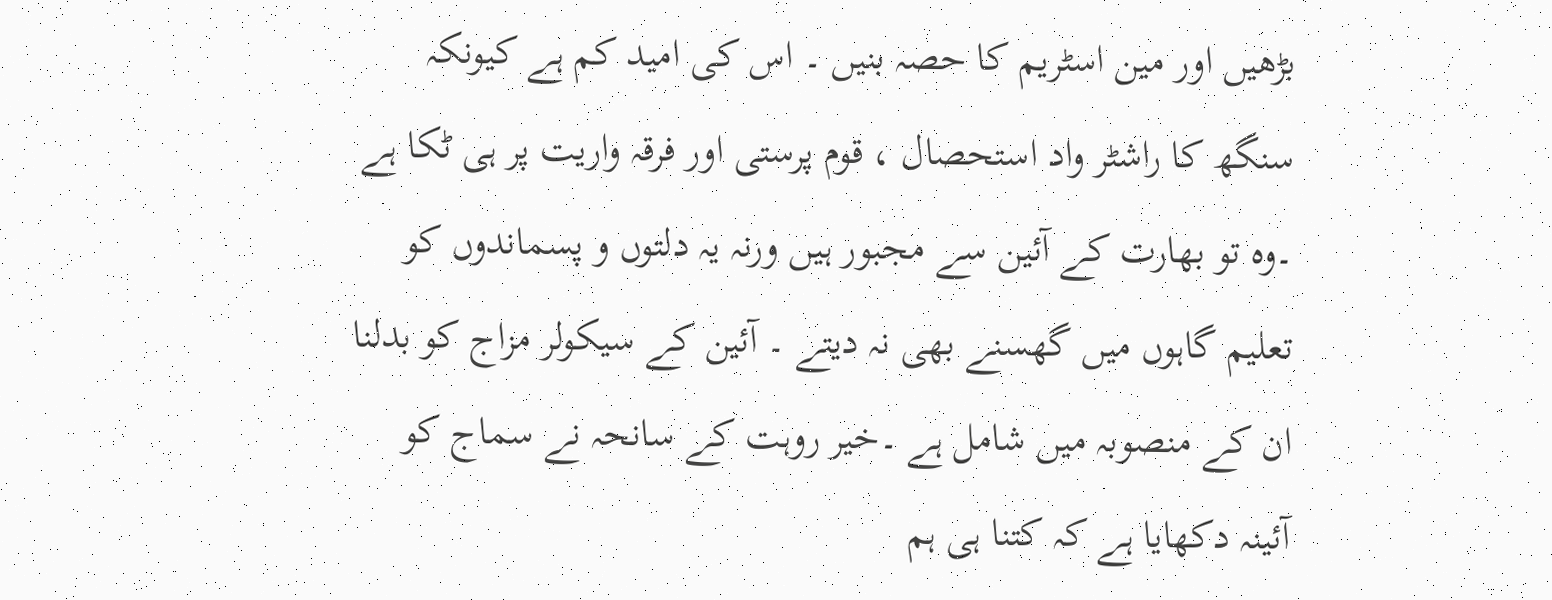بڑھیں اور مین اسٹریم کا حصہ بنیں ۔ اس کی امید کم ہے کیونکہ سنگھ کا راشٹر واد استحصال ، قوم پرستی اور فرقہ واریت پر ہی ٹکا ہے ۔وہ تو بھارت کے آئین سے مجبور ہیں ورنہ یہ دلتوں و پسماندوں کو تعلیم گاہوں میں گھسنے بھی نہ دیتے ۔ آئین کے سیکولر مزاج کو بدلنا ان کے منصوبہ میں شامل ہے ۔خیر روہت کے سانحہ نے سماج کو آئینہ دکھایا ہے کہ کتنا ہی ہم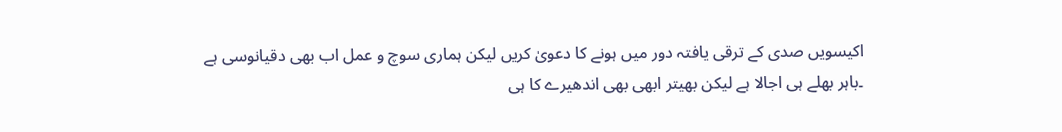اکیسویں صدی کے ترقی یافتہ دور میں ہونے کا دعویٰ کریں لیکن ہماری سوچ و عمل اب بھی دقیانوسی ہے ۔باہر بھلے ہی اجالا ہے لیکن بھیتر ابھی بھی اندھیرے کا ہی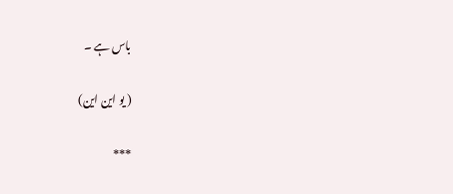باس ہے ۔

( یو این این)

***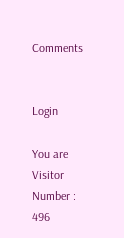Comments


Login

You are Visitor Number : 496